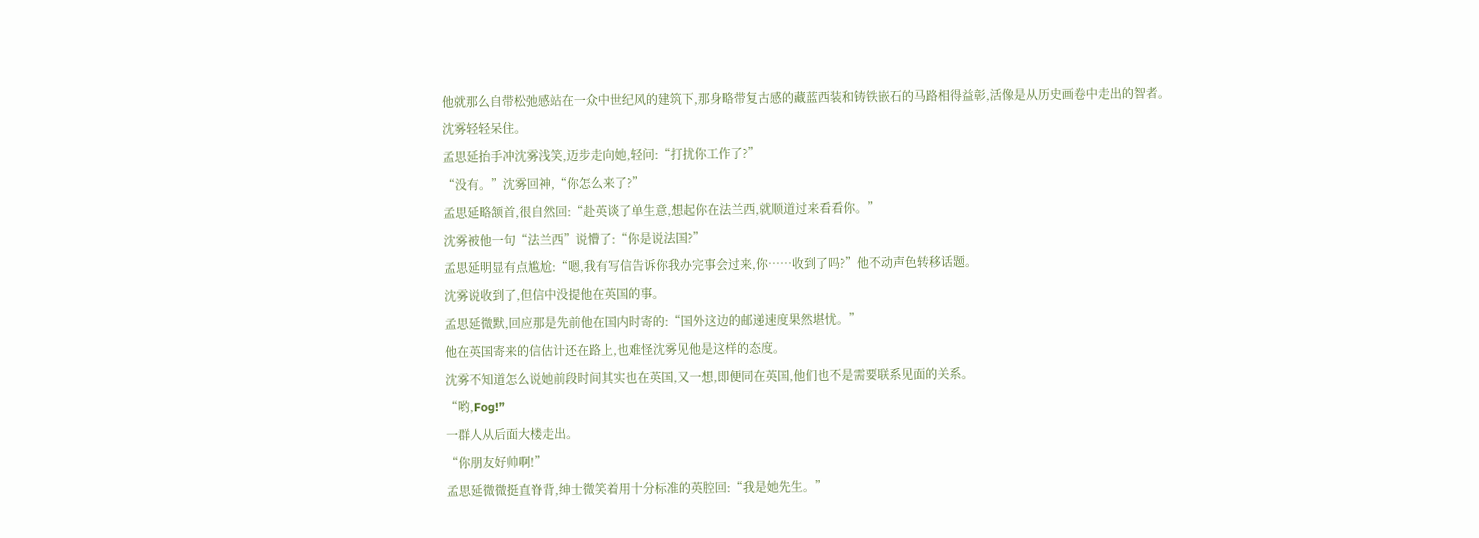他就那么自带松弛感站在一众中世纪风的建筑下,那身略带复古感的藏蓝西装和铸铁嵌石的马路相得益彰,活像是从历史画卷中走出的智者。
沈雾轻轻呆住。
孟思延抬手冲沈雾浅笑,迈步走向她,轻问:“打扰你工作了?”
“没有。”沈雾回神,“你怎么来了?”
孟思延略颔首,很自然回:“赴英谈了单生意,想起你在法兰西,就顺道过来看看你。”
沈雾被他一句“法兰西”说懵了:“你是说法国?”
孟思延明显有点尴尬:“嗯,我有写信告诉你我办完事会过来,你……收到了吗?”他不动声色转移话题。
沈雾说收到了,但信中没提他在英国的事。
孟思延微默,回应那是先前他在国内时寄的:“国外这边的邮递速度果然堪忧。”
他在英国寄来的信估计还在路上,也难怪沈雾见他是这样的态度。
沈雾不知道怎么说她前段时间其实也在英国,又一想,即便同在英国,他们也不是需要联系见面的关系。
“哟,Fog!”
一群人从后面大楼走出。
“你朋友好帅啊!”
孟思延微微挺直脊背,绅士微笑着用十分标准的英腔回:“我是她先生。”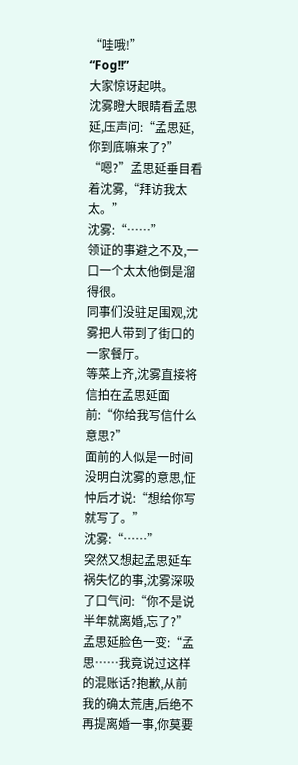“哇哦!”
“Fog!!”
大家惊讶起哄。
沈雾瞪大眼睛看孟思延,压声问:“孟思延,你到底嘛来了?”
“嗯?”孟思延垂目看着沈雾,“拜访我太太。”
沈雾:“……”
领证的事避之不及,一口一个太太他倒是溜得很。
同事们没驻足围观,沈雾把人带到了街口的一家餐厅。
等菜上齐,沈雾直接将信拍在孟思延面前:“你给我写信什么意思?”
面前的人似是一时间没明白沈雾的意思,怔忡后才说:“想给你写就写了。”
沈雾:“……”
突然又想起孟思延车祸失忆的事,沈雾深吸了口气问:“你不是说半年就离婚,忘了?”
孟思延脸色一变:“孟思……我竟说过这样的混账话?抱歉,从前我的确太荒唐,后绝不再提离婚一事,你莫要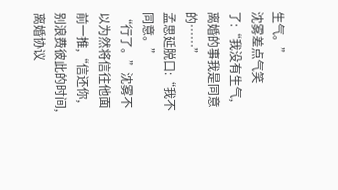生气。”
沈雾差点气笑了:“我没有生气,离婚的事我是同意的……”
孟思延脱口:“我不同意。”
“行了。”沈雾不以为然将信往他面前一推,“信还你,别浪费彼此的时间,离婚协议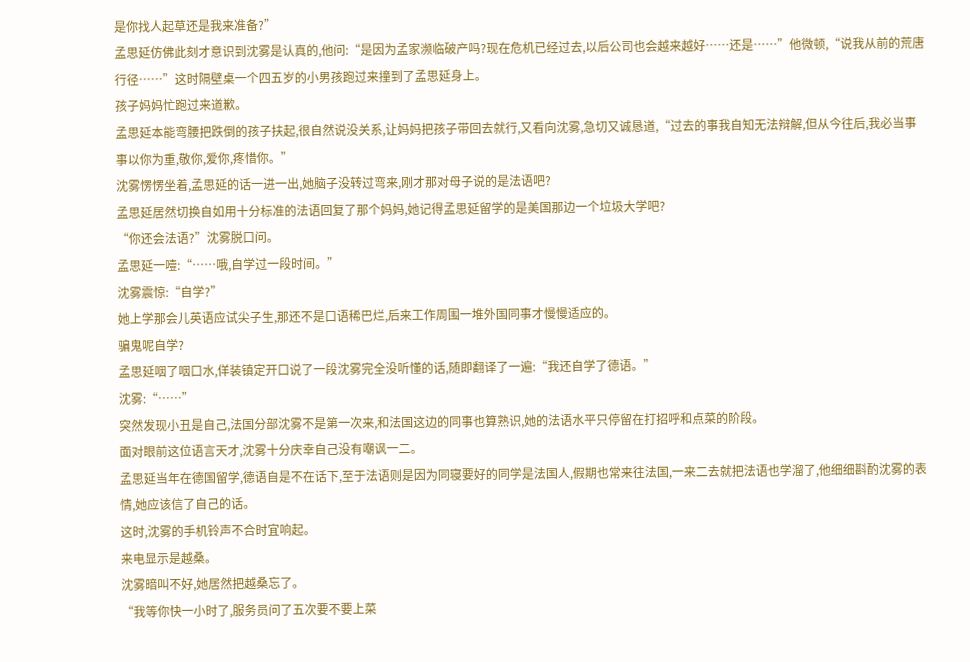是你找人起草还是我来准备?”
孟思延仿佛此刻才意识到沈雾是认真的,他问:“是因为孟家濒临破产吗?现在危机已经过去,以后公司也会越来越好……还是……”他微顿,“说我从前的荒唐行径……”这时隔壁桌一个四五岁的小男孩跑过来撞到了孟思延身上。
孩子妈妈忙跑过来道歉。
孟思延本能弯腰把跌倒的孩子扶起,很自然说没关系,让妈妈把孩子带回去就行,又看向沈雾,急切又诚恳道,“过去的事我自知无法辩解,但从今往后,我必当事事以你为重,敬你,爱你,疼惜你。”
沈雾愣愣坐着,孟思延的话一进一出,她脑子没转过弯来,刚才那对母子说的是法语吧?
孟思延居然切换自如用十分标准的法语回复了那个妈妈,她记得孟思延留学的是美国那边一个垃圾大学吧?
“你还会法语?”沈雾脱口问。
孟思延一噎:“……哦,自学过一段时间。”
沈雾震惊:“自学?”
她上学那会儿英语应试尖子生,那还不是口语稀巴烂,后来工作周围一堆外国同事才慢慢适应的。
骗鬼呢自学?
孟思延咽了咽口水,佯装镇定开口说了一段沈雾完全没听懂的话,随即翻译了一遍:“我还自学了德语。”
沈雾:“……”
突然发现小丑是自己,法国分部沈雾不是第一次来,和法国这边的同事也算熟识,她的法语水平只停留在打招呼和点菜的阶段。
面对眼前这位语言天才,沈雾十分庆幸自己没有嘲讽一二。
孟思延当年在德国留学,德语自是不在话下,至于法语则是因为同寝要好的同学是法国人,假期也常来往法国,一来二去就把法语也学溜了,他细细斟酌沈雾的表情,她应该信了自己的话。
这时,沈雾的手机铃声不合时宜响起。
来电显示是越桑。
沈雾暗叫不好,她居然把越桑忘了。
“我等你快一小时了,服务员问了五次要不要上菜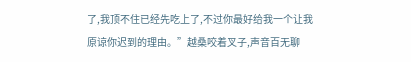了,我顶不住已经先吃上了,不过你最好给我一个让我原谅你迟到的理由。”越桑咬着叉子,声音百无聊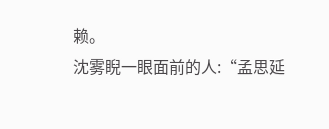赖。
沈雾睨一眼面前的人:“孟思延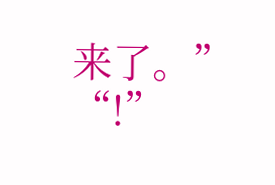来了。”
“!”